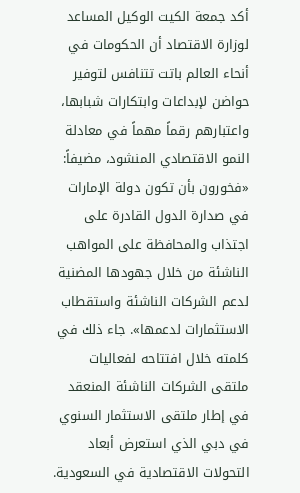أكد جمعة الكيت الوكيل المساعد لوزارة الاقتصاد أن الحكومات في أنحاء العالم باتت تتنافس لتوفير حواضن لإبداعات وابتكارات شبابها، واعتبارهم رقماً مهماً في معادلة النمو الاقتصادي المنشود، مضيفاً: «فخورون بأن تكون دولة الإمارات في صدارة الدول القادرة على اجتذاب والمحافظة على المواهب الناشئة من خلال جهودها المضنية لدعم الشركات الناشئة واستقطاب الاستثمارات لدعمها». جاء ذلك في كلمته خلال افتتاحه لفعاليات ملتقى الشركات الناشئة المنعقد في إطار ملتقى الاستثمار السنوي في دبي الذي استعرض أبعاد التحولات الاقتصادية في السعودية.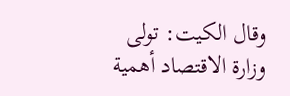وقال الكيت: تولى وزارة الاقتصاد أهمية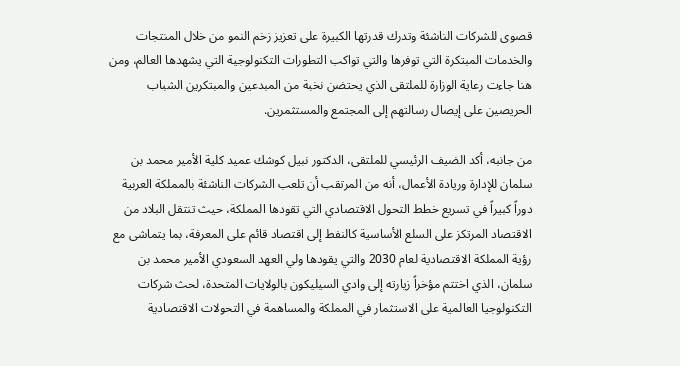قصوى للشركات الناشئة وتدرك قدرتها الكبيرة على تعزيز زخم النمو من خلال المنتجات والخدمات المبتكرة التي توفرها والتي تواكب التطورات التكنولوجية التي يشهدها العالم، ومن هنا جاءت رعاية الوزارة للملتقى الذي يحتضن نخبة من المبدعين والمبتكرين الشباب الحريصين على إيصال رسالتهم إلى المجتمع والمستثمرين.

من جانبه، أكد الضيف الرئيسي للملتقى، الدكتور نبيل كوشك عميد كلية الأمير محمد بن سلمان للإدارة وريادة الأعمال، أنه من المرتقب أن تلعب الشركات الناشئة بالمملكة العربية دوراً كبيراً في تسريع خطط التحول الاقتصادي التي تقودها المملكة، حيث تنتقل البلاد من الاقتصاد المرتكز على السلع الأساسية كالنفط إلى اقتصاد قائم على المعرفة، بما يتماشى مع رؤية المملكة الاقتصادية لعام 2030 والتي يقودها ولي العهد السعودي الأمير محمد بن سلمان، الذي اختتم مؤخراً زيارته إلى وادي السيليكون بالولايات المتحدة، لحث شركات التكنولوجيا العالمية على الاستثمار في المملكة والمساهمة في التحولات الاقتصادية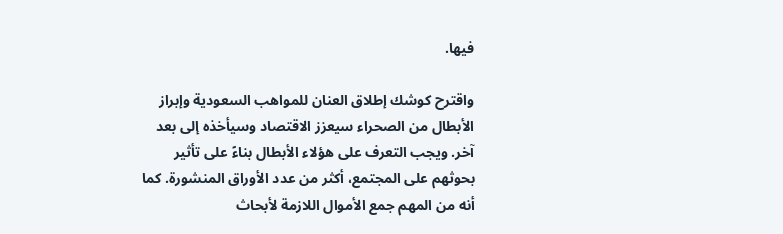فيها.

واقترح كوشك إطلاق العنان للمواهب السعودية وإبراز الأبطال من الصحراء سيعزز الاقتصاد وسيأخذه إلى بعد آخر. ويجب التعرف على هؤلاء الأبطال بناءً على تأثير بحوثهم على المجتمع، أكثر من عدد الأوراق المنشورة. كما أنه من المهم جمع الأموال اللازمة لأبحاث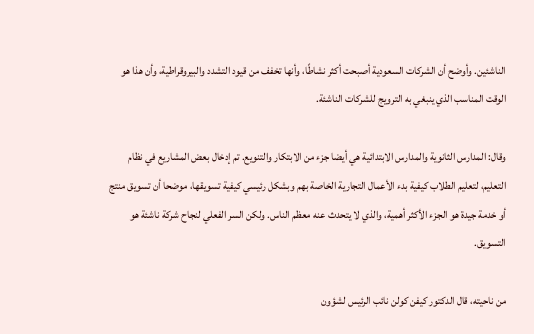الناشئين. وأوضح أن الشركات السعودية أصبحت أكثر نشاطًا، وأنها تخفف من قيود التشدد والبيروقراطية، وأن هذا هو الوقت المناسب الذي ينبغي به الترويج للشركات الناشئة.

وقال: المدارس الثانوية والمدارس الابتدائية هي أيضا جزء من الابتكار والتنويع. تم إدخال بعض المشاريع في نظام التعليم، لتعليم الطلاب كيفية بدء الأعمال التجارية الخاصة بهم وبشكل رئيسي كيفية تسويقها، موضحا أن تسويق منتج أو خدمة جيدة هو الجزء الأكثر أهمية، والذي لا يتحدث عنه معظم الناس. ولكن السر الفعلي لنجاح شركة ناشئة هو التسويق.

من ناحيته، قال الدكتور كيفن كولن نائب الرئيس لشؤون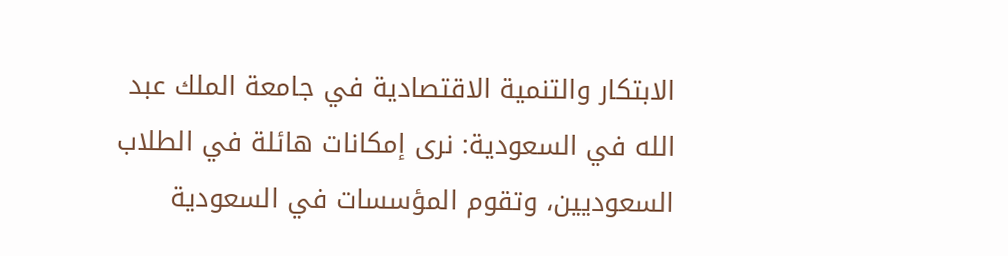الابتكار والتنمية الاقتصادية في جامعة الملك عبد الله في السعودية: نرى إمكانات هائلة في الطلاب السعوديين، وتقوم المؤسسات في السعودية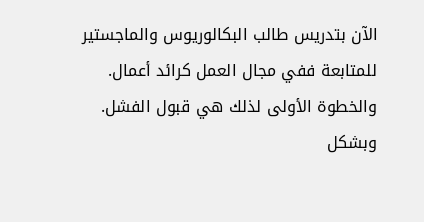الآن بتدريس طالب البكالوريوس والماجستير للمتابعة ففي مجال العمل كرائد أعمال. والخطوة الأولى لذلك هي قبول الفشل. وبشكل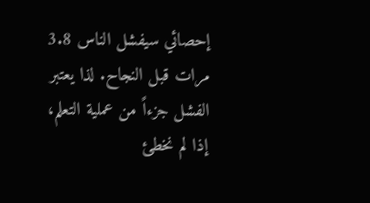إحصائي سيفشل الناس 3.8 مرات قبل النجاح. لذا يعتبر الفشل جزءاً من عملية التعلم، إذا لم نخطئ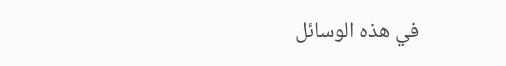في هذه الوسائل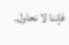فإننا لا نحاول.